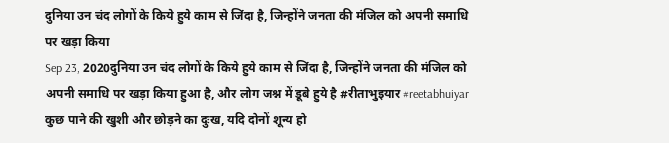दुनिया उन चंद लोगों के किये हुये काम से जिंदा है, जिन्होंने जनता की मंजिल को अपनी समाधि पर खड़ा किया
Sep 23, 2020दुनिया उन चंद लोगों के किये हुये काम से जिंदा है, जिन्होंने जनता की मंजिल को अपनी समाधि पर खड़ा किया हुआ है, और लोग जश्न में डूबे हुये है #रीताभुइयार #reetabhuiyar
कुछ पाने की खुशी और छोड़ने का दुःख, यदि दोनों शून्य हो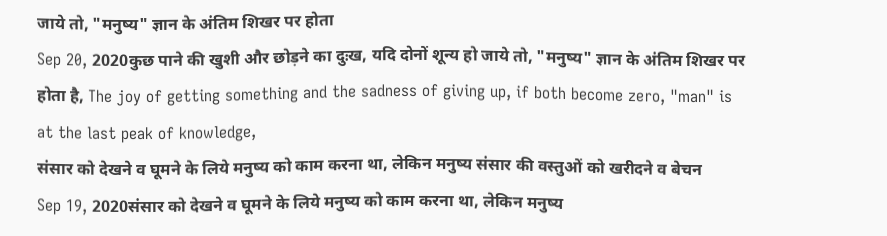जाये तो, "मनुष्य" ज्ञान के अंतिम शिखर पर होता
Sep 20, 2020कुछ पाने की खुशी और छोड़ने का दुःख, यदि दोनों शून्य हो जाये तो, "मनुष्य" ज्ञान के अंतिम शिखर पर होता है, The joy of getting something and the sadness of giving up, if both become zero, "man" is at the last peak of knowledge,
संसार को देखने व घूमने के लिये मनुष्य को काम करना था, लेकिन मनुष्य संसार की वस्तुओं को खरीदने व बेचन
Sep 19, 2020संसार को देखने व घूमने के लिये मनुष्य को काम करना था, लेकिन मनुष्य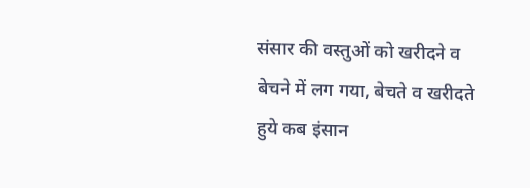संसार की वस्तुओं को खरीदने व बेचने में लग गया, बेचते व खरीदते हुये कब इंसान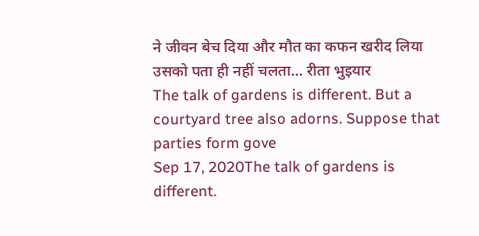ने जीवन बेच दिया और मौत का कफन खरीद लिया उसको पता ही नहीं चलता... रीता भुइयार
The talk of gardens is different. But a courtyard tree also adorns. Suppose that parties form gove
Sep 17, 2020The talk of gardens is different.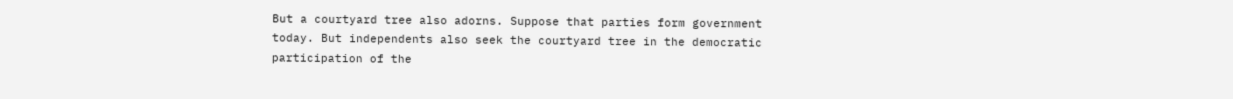But a courtyard tree also adorns. Suppose that parties form government today. But independents also seek the courtyard tree in the democratic participation of the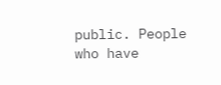public. People who have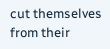cut themselves from their